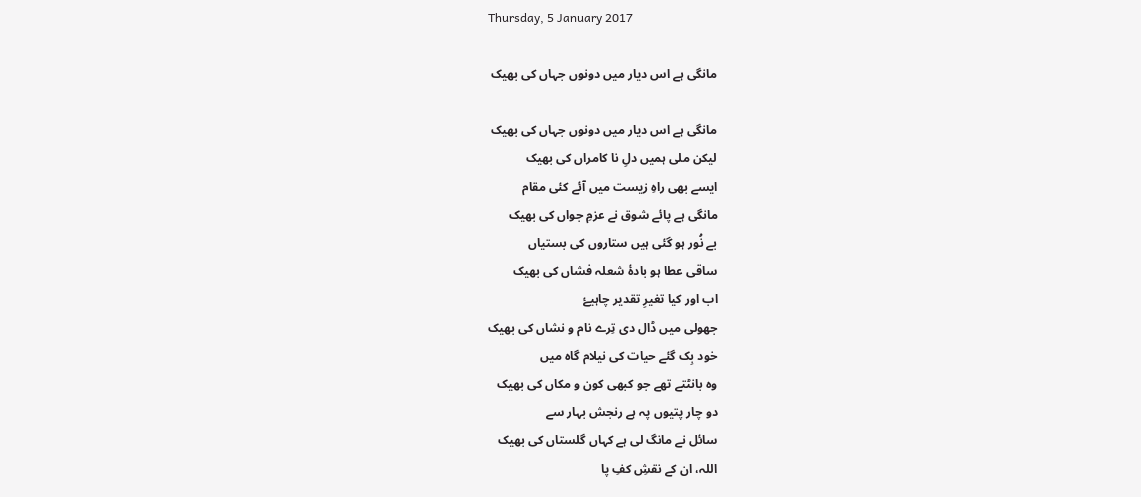Thursday, 5 January 2017

مانگی ہے اس دیار میں دونوں جہاں کی بھیک

مانگی ہے اس دیار میں دونوں جہاں کی بھیک
لیکن ملی ہمیں دلِ نا کامراں کی بھیک
ایسے بھی راہِ زیست میں آئے کئی مقام
مانگی ہے پائے شوق نے عزمِ جواں کی بھیک
بے نُور ہو گئی ہیں ستاروں کی بستیاں
ساقی عطا ہو بادۂ شعلہ فشاں کی بھیک
اب اور کیا تغیرِ تقدیر چاہیۓ
جھولی میں ڈال دی تِرے نام و نشاں کی بھیک
خود بِک گئے حیات کی نیلام گاہ میں
وہ بانٹتے تھے جو کبھی کون و مکاں کی بھیک
دو چار پتیوں پہ ہے رنجش بہار سے
سائل نے مانگ لی ہے کہاں گلستاں کی بھیک
اللہ، ان کے نقشِ کفِ پا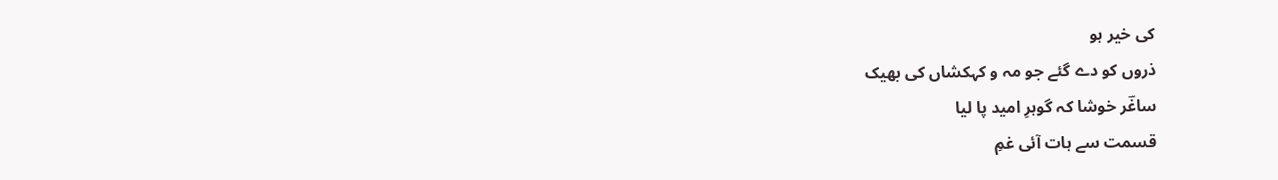کی خیر ہو
ذروں کو دے گئے جو مہ و کہکشاں کی بھیک
ساغؔر خوشا کہ گوہرِ امید پا لیا
قسمت سے ہات آئی غمِ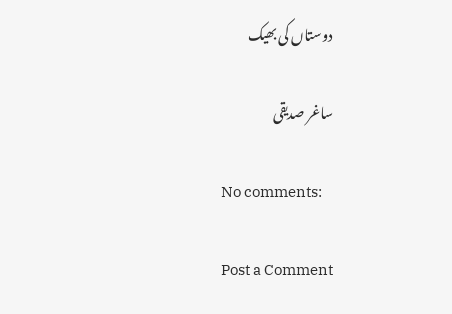دوستاں کی بھیک

ساغر صدیقی

No comments:

Post a Comment